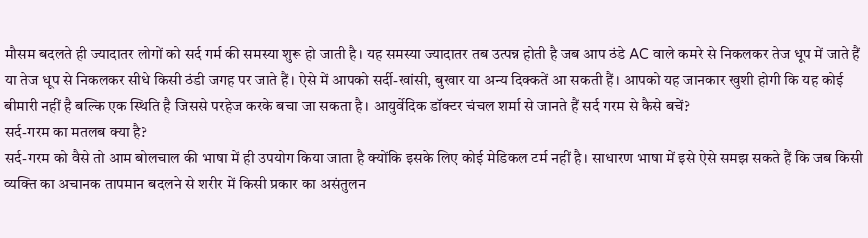मौसम बदलते ही ज्यादातर लोगों को सर्द गर्म की समस्या शुरू हो जाती है। यह समस्या ज्यादातर तब उत्पन्न होती है जब आप ठंडे AC वाले कमरे से निकलकर तेज धूप में जाते हैं या तेज धूप से निकलकर सीधे किसी ठंडी जगह पर जाते हैं। ऐसे में आपको सर्दी-खांसी, बुखार या अन्य दिक्कतें आ सकती हैं। आपको यह जानकार खुशी होगी कि यह कोई बीमारी नहीं है बल्कि एक स्थिति है जिससे परहेज करके बचा जा सकता है। आयुर्वेदिक डॉक्टर चंचल शर्मा से जानते हैं सर्द गरम से कैसे बचें?
सर्द-गरम का मतलब क्या है?
सर्द-गरम को वैसे तो आम बोलचाल की भाषा में ही उपयोग किया जाता है क्योंकि इसके लिए कोई मेडिकल टर्म नहीं है। साधारण भाषा में इसे ऐसे समझ सकते हैं कि जब किसी व्यक्ति का अचानक तापमान बदलने से शरीर में किसी प्रकार का असंतुलन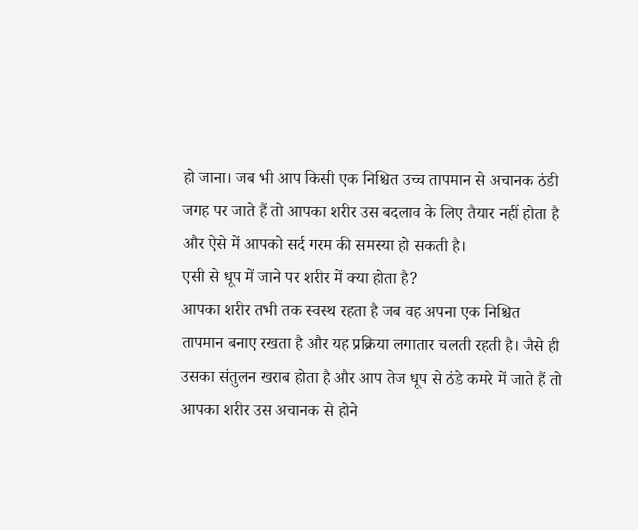हो जाना। जब भी आप किसी एक निश्चित उच्च तापमान से अचानक ठंडी जगह पर जाते हैं तो आपका शरीर उस बदलाव के लिए तैयार नहीं होता है और ऐसे में आपको सर्द गरम की समस्या हो सकती है।
एसी से धूप में जाने पर शरीर में क्या होता है?
आपका शरीर तभी तक स्वस्थ रहता है जब वह अपना एक निश्चित तापमान बनाए रखता है और यह प्रक्रिया लगातार चलती रहती है। जैसे ही उसका संतुलन खराब होता है और आप तेज धूप से ठंडे कमरे में जाते हैं तो आपका शरीर उस अचानक से होने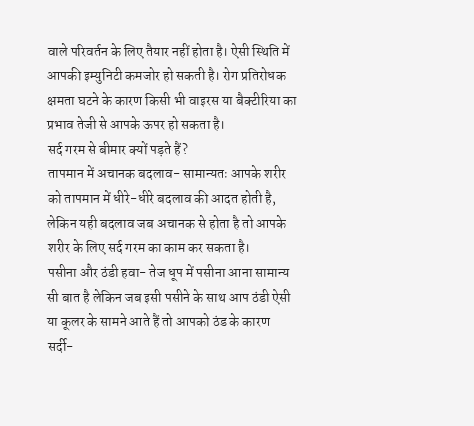वाले परिवर्तन के लिए तैयार नहीं होता है। ऐसी स्थिति में आपकी इम्युनिटी कमजोर हो सकती है। रोग प्रतिरोधक क्षमता घटने के कारण किसी भी वाइरस या बैक्टीरिया का प्रभाव तेजी से आपके ऊपर हो सकता है।
सर्द गरम से बीमार क्यों पड़ते हैं?
तापमान में अचानक बदलाव- सामान्यतः आपके शरीर को तापमान में धीरे-धीरे बदलाव की आदत होती है, लेकिन यही बदलाव जब अचानक से होता है तो आपके शरीर के लिए सर्द गरम का काम कर सकता है।
पसीना और ठंडी हवा- तेज धूप में पसीना आना सामान्य सी बात है लेकिन जब इसी पसीने के साथ आप ठंडी ऐसी या कूलर के सामने आते हैं तो आपको ठंड के कारण सर्दी-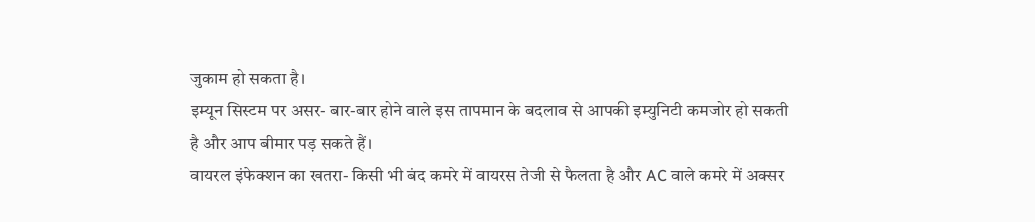जुकाम हो सकता है।
इम्यून सिस्टम पर असर- बार-बार होने वाले इस तापमान के बदलाव से आपकी इम्युनिटी कमजोर हो सकती है और आप बीमार पड़ सकते हैं।
वायरल इंफेक्शन का खतरा- किसी भी बंद कमरे में वायरस तेजी से फैलता है और AC वाले कमरे में अक्सर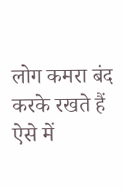लोग कमरा बंद करके रखते हैं ऐसे में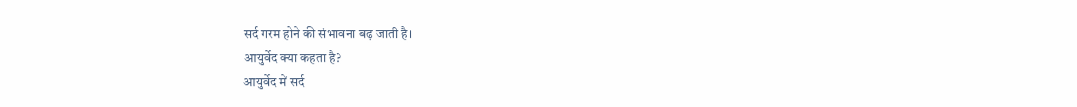सर्द गरम होने की संभावना बढ़ जाती है।
आयुर्वेद क्या कहता है?
आयुर्वेद में सर्द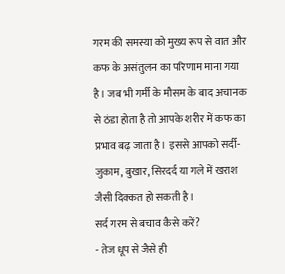गरम की समस्या को मुख्य रूप से वात और कफ के असंतुलन का परिणाम माना गया है। जब भी गर्मी के मौसम के बाद अचानक से ठंडा होता है तो आपके शरीर में कफ का प्रभाव बढ़ जाता है। इससे आपको सर्दी-जुकाम, बुखार, सिरदर्द या गले में खराश जैसी दिक्कत हो सकती है।
सर्द गरम से बचाव कैसे करें?
- तेज धूप से जैसे ही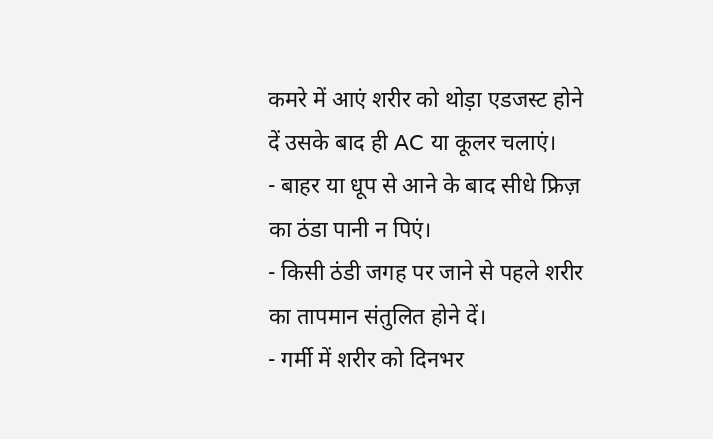कमरे में आएं शरीर को थोड़ा एडजस्ट होने दें उसके बाद ही AC या कूलर चलाएं।
- बाहर या धूप से आने के बाद सीधे फ्रिज़ का ठंडा पानी न पिएं।
- किसी ठंडी जगह पर जाने से पहले शरीर का तापमान संतुलित होने दें।
- गर्मी में शरीर को दिनभर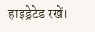हाइड्रेटेड रखें।